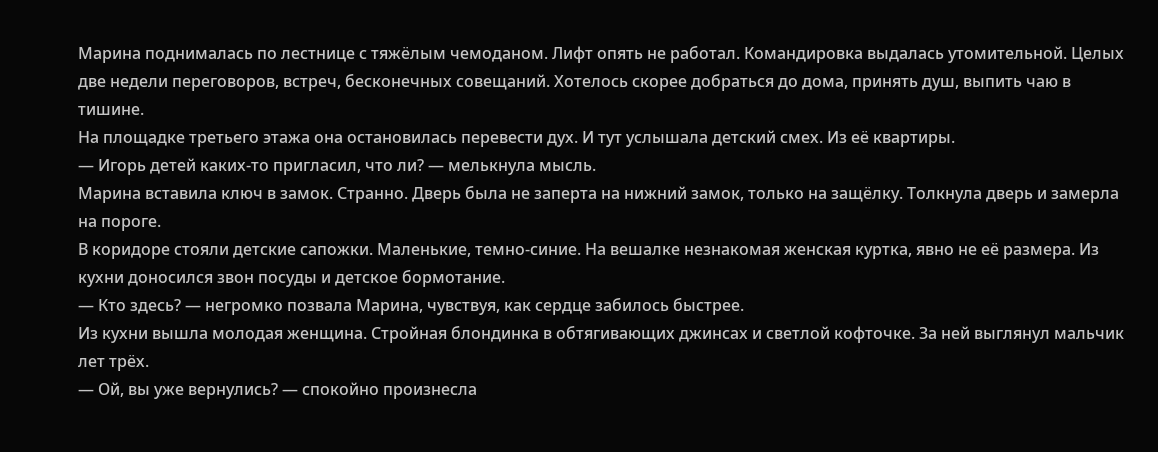Марина поднималась по лестнице с тяжёлым чемоданом. Лифт опять не работал. Командировка выдалась утомительной. Целых две недели переговоров, встреч, бесконечных совещаний. Хотелось скорее добраться до дома, принять душ, выпить чаю в тишине.
На площадке третьего этажа она остановилась перевести дух. И тут услышала детский смех. Из её квартиры.
— Игорь детей каких-то пригласил, что ли? — мелькнула мысль.
Марина вставила ключ в замок. Странно. Дверь была не заперта на нижний замок, только на защёлку. Толкнула дверь и замерла на пороге.
В коридоре стояли детские сапожки. Маленькие, темно-синие. На вешалке незнакомая женская куртка, явно не её размера. Из кухни доносился звон посуды и детское бормотание.
— Кто здесь? — негромко позвала Марина, чувствуя, как сердце забилось быстрее.
Из кухни вышла молодая женщина. Стройная блондинка в обтягивающих джинсах и светлой кофточке. За ней выглянул мальчик лет трёх.
— Ой, вы уже вернулись? — спокойно произнесла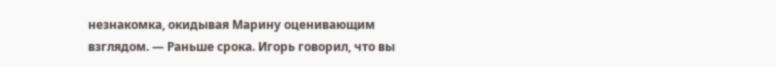незнакомка, окидывая Марину оценивающим взглядом. — Раньше срока. Игорь говорил, что вы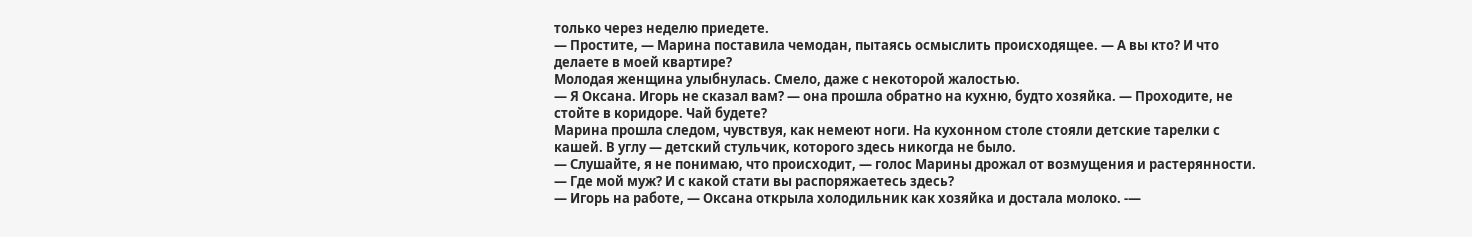только через неделю приедете.
— Простите, — Марина поставила чемодан, пытаясь осмыслить происходящее. — А вы кто? И что делаете в моей квартире?
Молодая женщина улыбнулась. Смело, даже с некоторой жалостью.
— Я Оксана. Игорь не сказал вам? — она прошла обратно на кухню, будто хозяйка. — Проходите, не стойте в коридоре. Чай будете?
Марина прошла следом, чувствуя, как немеют ноги. На кухонном столе стояли детские тарелки с кашей. В углу — детский стульчик, которого здесь никогда не было.
— Слушайте, я не понимаю, что происходит, — голос Марины дрожал от возмущения и растерянности. — Где мой муж? И с какой стати вы распоряжаетесь здесь?
— Игорь на работе, — Оксана открыла холодильник как хозяйка и достала молоко. -—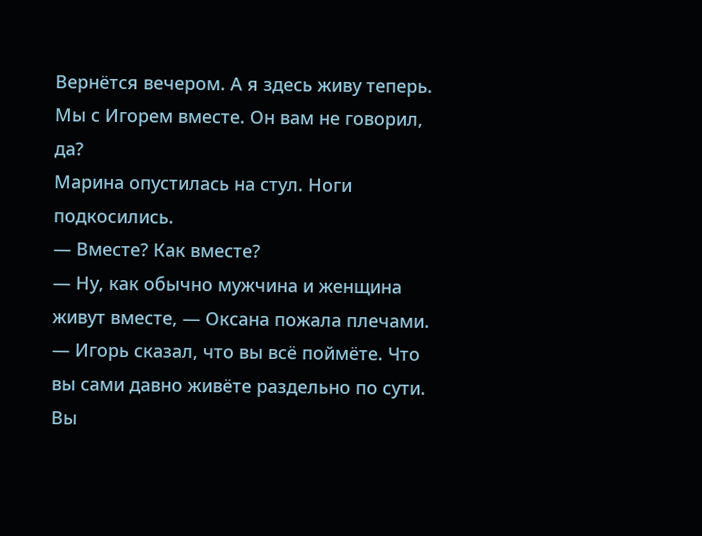Вернётся вечером. А я здесь живу теперь. Мы с Игорем вместе. Он вам не говорил, да?
Марина опустилась на стул. Ноги подкосились.
— Вместе? Как вместе?
— Ну, как обычно мужчина и женщина живут вместе, — Оксана пожала плечами. — Игорь сказал, что вы всё поймёте. Что вы сами давно живёте раздельно по сути. Вы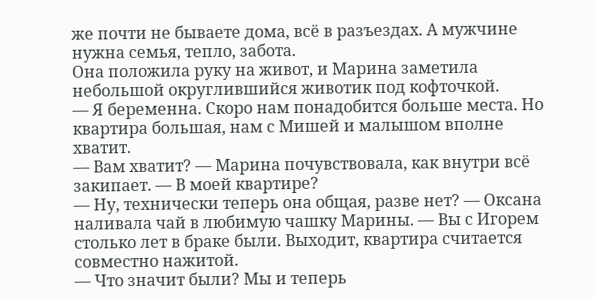же почти не бываете дома, всё в разъездах. А мужчине нужна семья, тепло, забота.
Она положила руку на живот, и Марина заметила небольшой округлившийся животик под кофточкой.
— Я беременна. Скоро нам понадобится больше места. Но квартира большая, нам с Мишей и малышом вполне хватит.
— Вам хватит? — Марина почувствовала, как внутри всё закипает. — В моей квартире?
— Ну, технически теперь она общая, разве нет? — Оксана наливала чай в любимую чашку Марины. — Вы с Игорем столько лет в браке были. Выходит, квартира считается совместно нажитой.
— Что значит были? Мы и теперь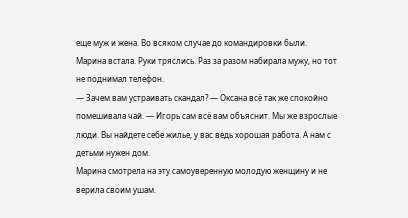еще муж и жена. Во всяком случае до командировки были.
Марина встала. Руки тряслись. Раз за разом набирала мужу, но тот не поднимал телефон.
— Зачем вам устраивать скандал? — Оксана всё так же спокойно помешивала чай. — Игорь сам всё вам объяснит. Мы же взрослые люди. Вы найдете себе жилье, у вас ведь хорошая работа. А нам с детьми нужен дом.
Марина смотрела на эту самоуверенную молодую женщину и не верила своим ушам.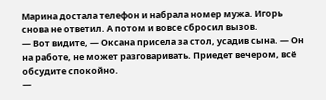Марина достала телефон и набрала номер мужа. Игорь снова не ответил. А потом и вовсе сбросил вызов.
— Вот видите, — Оксана присела за стол, усадив сына. — Он на работе, не может разговаривать. Приедет вечером, всё обсудите спокойно.
—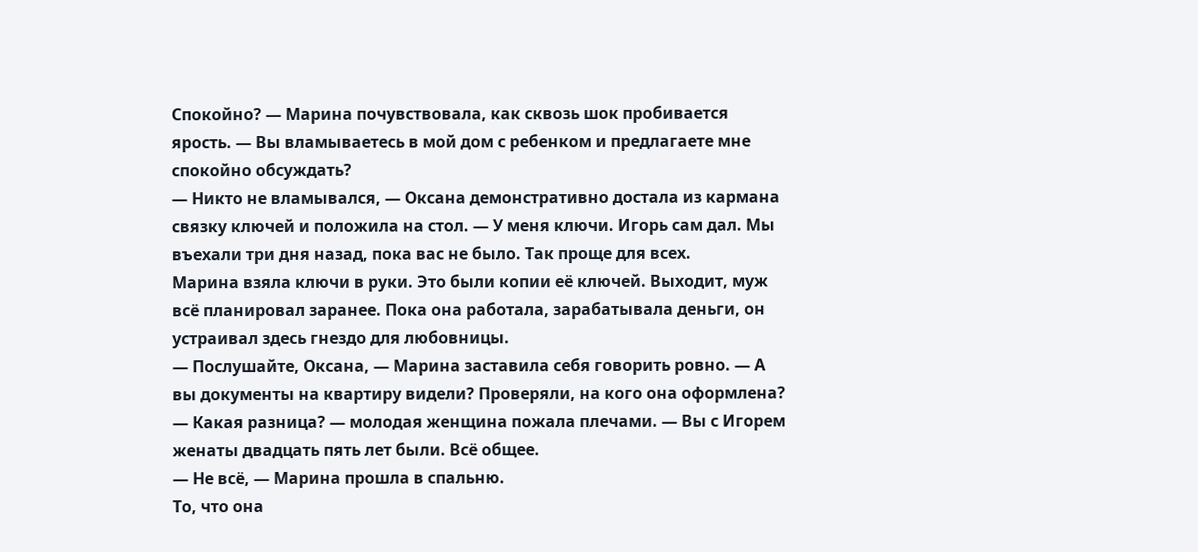Спокойно? — Марина почувствовала, как сквозь шок пробивается ярость. — Вы вламываетесь в мой дом с ребенком и предлагаете мне спокойно обсуждать?
— Никто не вламывался, — Оксана демонстративно достала из кармана связку ключей и положила на стол. — У меня ключи. Игорь сам дал. Мы въехали три дня назад, пока вас не было. Так проще для всех.
Марина взяла ключи в руки. Это были копии её ключей. Выходит, муж всё планировал заранее. Пока она работала, зарабатывала деньги, он устраивал здесь гнездо для любовницы.
— Послушайте, Оксана, — Марина заставила себя говорить ровно. — А вы документы на квартиру видели? Проверяли, на кого она оформлена?
— Какая разница? — молодая женщина пожала плечами. — Вы с Игорем женаты двадцать пять лет были. Всё общее.
— Не всё, — Марина прошла в спальню.
То, что она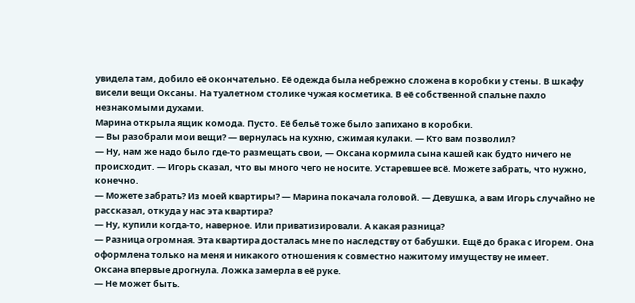увидела там, добило её окончательно. Её одежда была небрежно сложена в коробки у стены. В шкафу висели вещи Оксаны. На туалетном столике чужая косметика. В её собственной спальне пахло незнакомыми духами.
Марина открыла ящик комода. Пусто. Её бельё тоже было запихано в коробки.
— Вы разобрали мои вещи? — вернулась на кухню, сжимая кулаки. — Кто вам позволил?
— Ну, нам же надо было где-то размещать свои, — Оксана кормила сына кашей как будто ничего не происходит. — Игорь сказал, что вы много чего не носите. Устаревшее всё. Можете забрать, что нужно, конечно.
— Можете забрать? Из моей квартиры? — Марина покачала головой. — Девушка, а вам Игорь случайно не рассказал, откуда у нас эта квартира?
— Ну, купили когда-то, наверное. Или приватизировали. А какая разница?
— Разница огромная. Эта квартира досталась мне по наследству от бабушки. Ещё до брака с Игорем. Она оформлена только на меня и никакого отношения к совместно нажитому имуществу не имеет.
Оксана впервые дрогнула. Ложка замерла в её руке.
— Не может быть.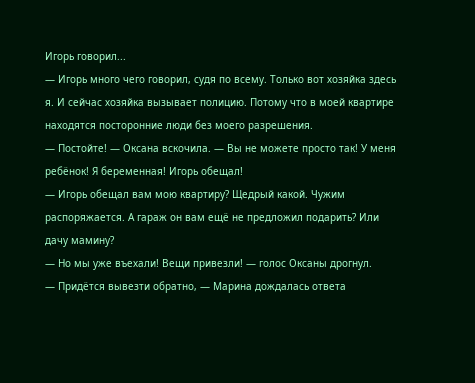Игорь говорил...
— Игорь много чего говорил, судя по всему. Только вот хозяйка здесь я. И сейчас хозяйка вызывает полицию. Потому что в моей квартире находятся посторонние люди без моего разрешения.
— Постойте! — Оксана вскочила. — Вы не можете просто так! У меня ребёнок! Я беременная! Игорь обещал!
— Игорь обещал вам мою квартиру? Щедрый какой. Чужим распоряжается. А гараж он вам ещё не предложил подарить? Или дачу мамину?
— Но мы уже въехали! Вещи привезли! — голос Оксаны дрогнул.
— Придётся вывезти обратно, — Марина дождалась ответа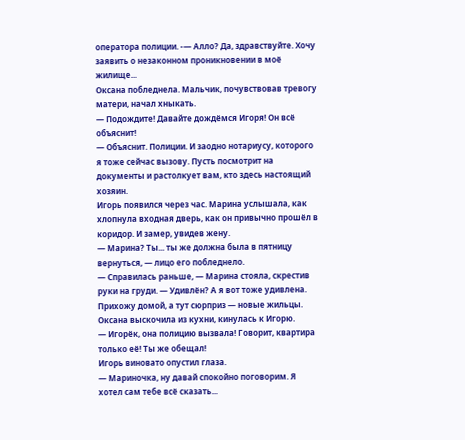оператора полиции. -— Алло? Да, здравствуйте. Хочу заявить о незаконном проникновении в моё жилище...
Оксана побледнела. Мальчик, почувствовав тревогу матери, начал хныкать.
— Подождите! Давайте дождёмся Игоря! Он всё объяснит!
— Объяснит. Полиции. И заодно нотариусу, которого я тоже сейчас вызову. Пусть посмотрит на документы и растолкует вам, кто здесь настоящий хозяин.
Игорь появился через час. Марина услышала, как хлопнула входная дверь, как он привычно прошёл в коридор. И замер, увидев жену.
— Марина? Ты... ты же должна была в пятницу вернуться, — лицо его побледнело.
— Справилась раньше, — Марина стояла, скрестив руки на груди. — Удивлён? А я вот тоже удивлена. Прихожу домой, а тут сюрприз — новые жильцы.
Оксана выскочила из кухни, кинулась к Игорю.
— Игорёк, она полицию вызвала! Говорит, квартира только её! Ты же обещал!
Игорь виновато опустил глаза.
— Мариночка, ну давай спокойно поговорим. Я хотел сам тебе всё сказать...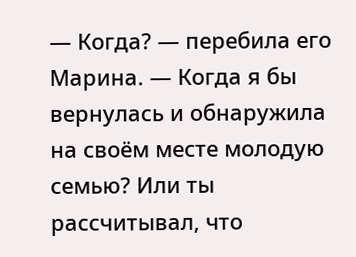— Когда? — перебила его Марина. — Когда я бы вернулась и обнаружила на своём месте молодую семью? Или ты рассчитывал, что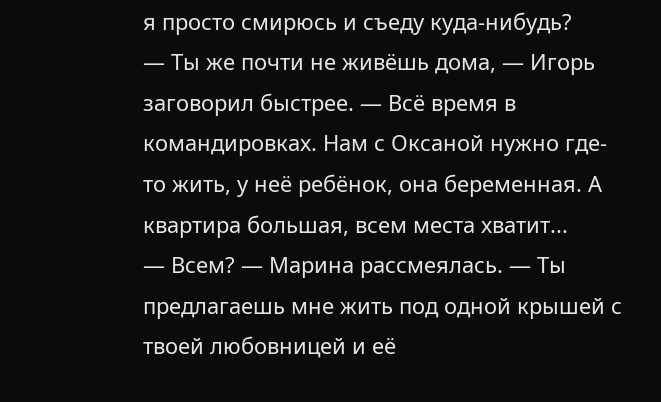я просто смирюсь и съеду куда-нибудь?
— Ты же почти не живёшь дома, — Игорь заговорил быстрее. — Всё время в командировках. Нам с Оксаной нужно где-то жить, у неё ребёнок, она беременная. А квартира большая, всем места хватит...
— Всем? — Марина рассмеялась. — Ты предлагаешь мне жить под одной крышей с твоей любовницей и её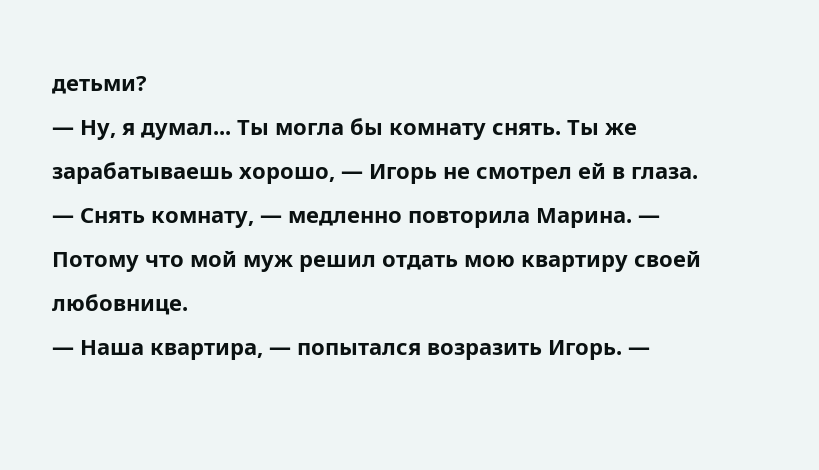детьми?
— Ну, я думал... Ты могла бы комнату снять. Ты же зарабатываешь хорошо, — Игорь не смотрел ей в глаза.
— Снять комнату, — медленно повторила Марина. — Потому что мой муж решил отдать мою квартиру своей любовнице.
— Наша квартира, — попытался возразить Игорь. —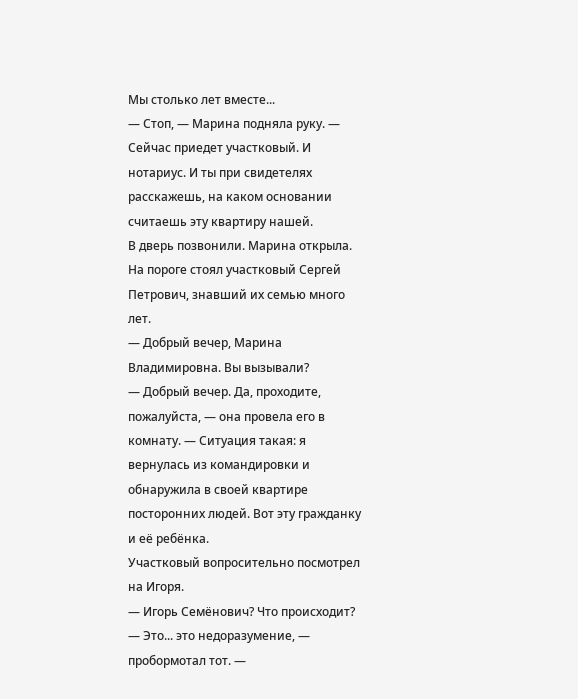Мы столько лет вместе...
— Стоп, — Марина подняла руку. — Сейчас приедет участковый. И нотариус. И ты при свидетелях расскажешь, на каком основании считаешь эту квартиру нашей.
В дверь позвонили. Марина открыла. На пороге стоял участковый Сергей Петрович, знавший их семью много лет.
— Добрый вечер, Марина Владимировна. Вы вызывали?
— Добрый вечер. Да, проходите, пожалуйста, — она провела его в комнату. — Ситуация такая: я вернулась из командировки и обнаружила в своей квартире посторонних людей. Вот эту гражданку и её ребёнка.
Участковый вопросительно посмотрел на Игоря.
— Игорь Семёнович? Что происходит?
— Это... это недоразумение, — пробормотал тот. —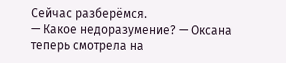Сейчас разберёмся.
— Какое недоразумение? — Оксана теперь смотрела на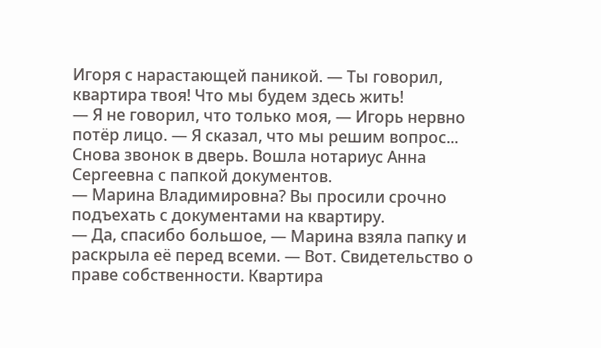Игоря с нарастающей паникой. — Ты говорил, квартира твоя! Что мы будем здесь жить!
— Я не говорил, что только моя, — Игорь нервно потёр лицо. — Я сказал, что мы решим вопрос...
Снова звонок в дверь. Вошла нотариус Анна Сергеевна с папкой документов.
— Марина Владимировна? Вы просили срочно подъехать с документами на квартиру.
— Да, спасибо большое, — Марина взяла папку и раскрыла её перед всеми. — Вот. Свидетельство о праве собственности. Квартира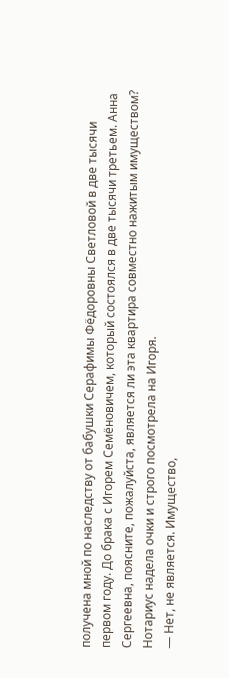получена мной по наследству от бабушки Серафимы Фёдоровны Светловой в две тысячи первом году. До брака с Игорем Семёновичем, который состоялся в две тысячи третьем. Анна Сергеевна, поясните, пожалуйста, является ли эта квартира совместно нажитым имуществом?
Нотариус надела очки и строго посмотрела на Игоря.
— Нет, не является. Имущество,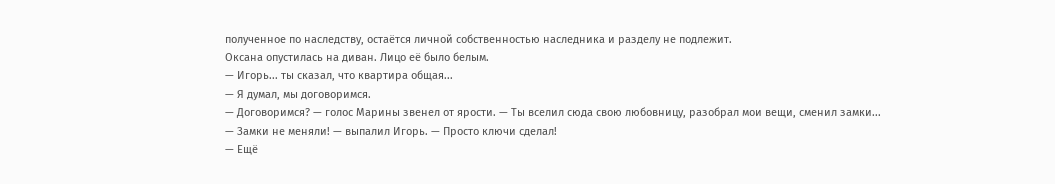полученное по наследству, остаётся личной собственностью наследника и разделу не подлежит.
Оксана опустилась на диван. Лицо её было белым.
— Игорь... ты сказал, что квартира общая...
— Я думал, мы договоримся.
— Договоримся? — голос Марины звенел от ярости. — Ты вселил сюда свою любовницу, разобрал мои вещи, сменил замки...
— Замки не меняли! — выпалил Игорь. — Просто ключи сделал!
— Ещё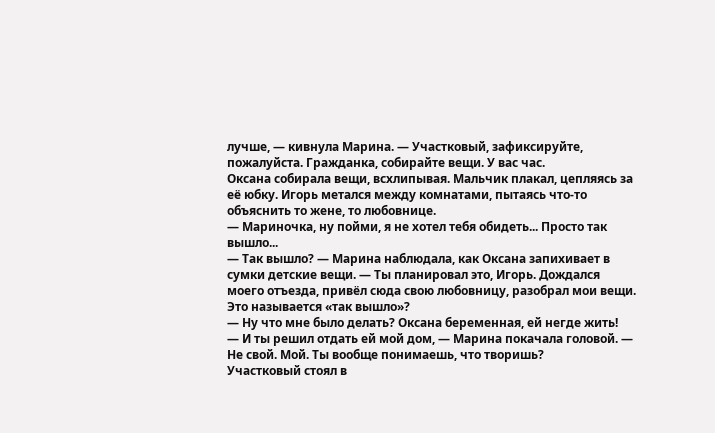лучше, — кивнула Марина. — Участковый, зафиксируйте, пожалуйста. Гражданка, собирайте вещи. У вас час.
Оксана собирала вещи, всхлипывая. Мальчик плакал, цепляясь за её юбку. Игорь метался между комнатами, пытаясь что-то объяснить то жене, то любовнице.
— Мариночка, ну пойми, я не хотел тебя обидеть... Просто так вышло...
— Так вышло? — Марина наблюдала, как Оксана запихивает в сумки детские вещи. — Ты планировал это, Игорь. Дождался моего отъезда, привёл сюда свою любовницу, разобрал мои вещи. Это называется «так вышло»?
— Ну что мне было делать? Оксана беременная, ей негде жить!
— И ты решил отдать ей мой дом, — Марина покачала головой. — Не свой. Мой. Ты вообще понимаешь, что творишь?
Участковый стоял в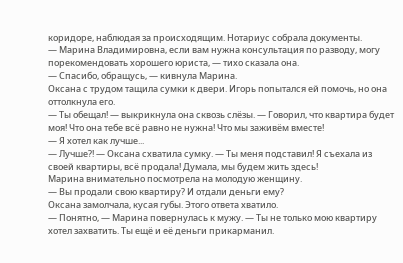коридоре, наблюдая за происходящим. Нотариус собрала документы.
— Марина Владимировна, если вам нужна консультация по разводу, могу порекомендовать хорошего юриста, — тихо сказала она.
— Спасибо, обращусь, — кивнула Марина.
Оксана с трудом тащила сумки к двери. Игорь попытался ей помочь, но она оттолкнула его.
— Ты обещал! — выкрикнула она сквозь слёзы. — Говорил, что квартира будет моя! Что она тебе всё равно не нужна! Что мы заживём вместе!
— Я хотел как лучше...
— Лучше?! — Оксана схватила сумку. — Ты меня подставил! Я съехала из своей квартиры, всё продала! Думала, мы будем жить здесь!
Марина внимательно посмотрела на молодую женщину.
— Вы продали свою квартиру? И отдали деньги ему?
Оксана замолчала, кусая губы. Этого ответа хватило.
— Понятно, — Марина повернулась к мужу. — Ты не только мою квартиру хотел захватить. Ты ещё и её деньги прикарманил.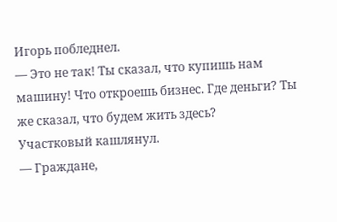Игорь побледнел.
— Это не так! Ты сказал, что купишь нам машину! Что откроешь бизнес. Где деньги? Ты же сказал, что будем жить здесь?
Участковый кашлянул.
— Граждане,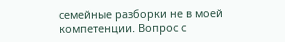семейные разборки не в моей компетенции. Вопрос с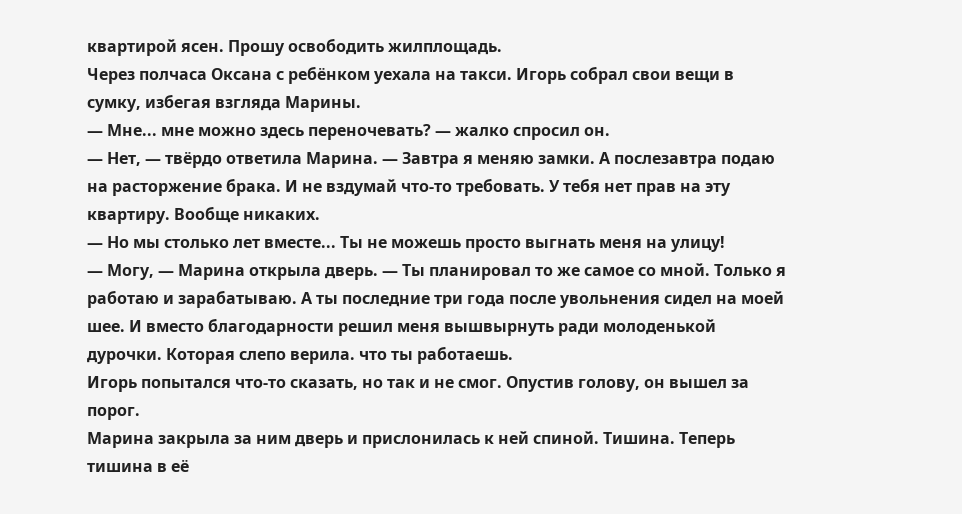квартирой ясен. Прошу освободить жилплощадь.
Через полчаса Оксана с ребёнком уехала на такси. Игорь собрал свои вещи в сумку, избегая взгляда Марины.
— Мне... мне можно здесь переночевать? — жалко спросил он.
— Нет, — твёрдо ответила Марина. — Завтра я меняю замки. А послезавтра подаю на расторжение брака. И не вздумай что-то требовать. У тебя нет прав на эту квартиру. Вообще никаких.
— Но мы столько лет вместе... Ты не можешь просто выгнать меня на улицу!
— Могу, — Марина открыла дверь. — Ты планировал то же самое со мной. Только я работаю и зарабатываю. А ты последние три года после увольнения сидел на моей шее. И вместо благодарности решил меня вышвырнуть ради молоденькой дурочки. Которая слепо верила. что ты работаешь.
Игорь попытался что-то сказать, но так и не смог. Опустив голову, он вышел за порог.
Марина закрыла за ним дверь и прислонилась к ней спиной. Тишина. Теперь тишина в её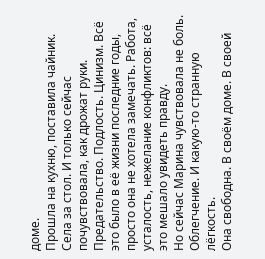доме.
Прошла на кухню, поставила чайник. Села за стол. И только сейчас почувствовала, как дрожат руки.
Предательство. Подлость. Цинизм. Всё это было в её жизни последние годы, просто она не хотела замечать. Работа, усталость, нежелание конфликтов: всё это мешало увидеть правду.
Но сейчас Марина чувствовала не боль. Облегчение. И какую-то странную лёгкость.
Она свободна. В своём доме. В своей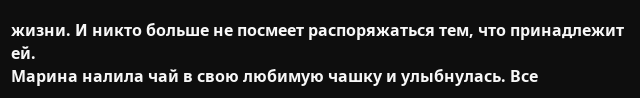жизни. И никто больше не посмеет распоряжаться тем, что принадлежит ей.
Марина налила чай в свою любимую чашку и улыбнулась. Все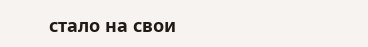стало на свои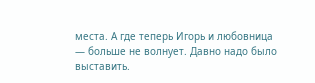места. А где теперь Игорь и любовница — больше не волнует. Давно надо было выставить.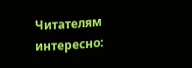Читателям интересно: